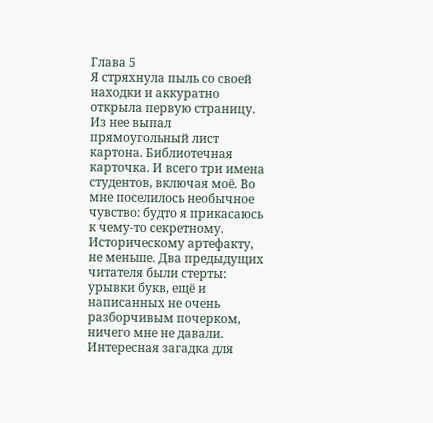Глава 5
Я стряхнула пыль со своей находки и аккуратно открыла первую страницу. Из нее выпал прямоугольный лист картона. Библиотечная карточка. И всего три имена студентов, включая моё. Во мне поселилось необычное чувство: будто я прикасаюсь к чему-то секретному. Историческому артефакту, не меньше. Два предыдущих читателя были стерты: урывки букв, ещё и написанных не очень разборчивым почерком, ничего мне не давали. Интересная загадка для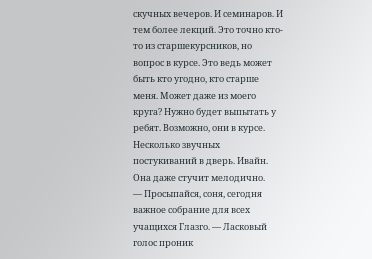скучных вечеров. И семинаров. И тем более лекций. Это точно кто-то из старшекурсников, но вопрос в курсе. Это ведь может быть кто угодно, кто старше меня. Может даже из моего круга? Нужно будет выпытать у ребят. Возможно, они в курсе.
Несколько звучных постукиваний в дверь. Ивайн. Она даже стучит мелодично.
— Просыпайся, соня, сегодня важное собрание для всех учащихся Глазго. — Ласковый голос проник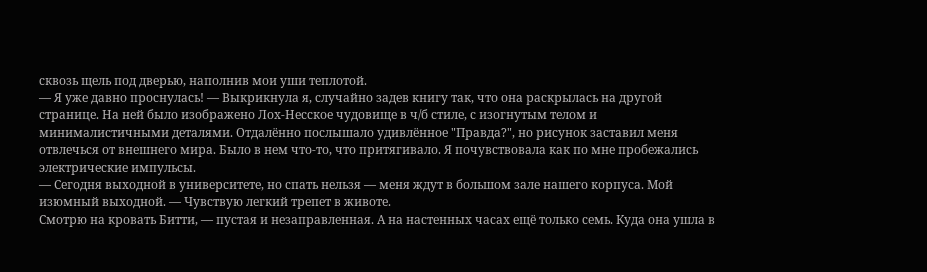сквозь щель под дверью, наполнив мои уши теплотой.
— Я уже давно проснулась! — Выкрикнула я, случайно задев книгу так, что она раскрылась на другой странице. На ней было изображено Лох-Несское чудовище в ч/б стиле, с изогнутым телом и минималистичными деталями. Отдалённо послышало удивлённое "Правда?", но рисунок заставил меня отвлечься от внешнего мира. Было в нем что-то, что притягивало. Я почувствовала как по мне пробежались электрические импульсы.
— Сегодня выходной в университете, но спать нельзя — меня ждут в большом зале нашего корпуса. Мой изюмный выходной. — Чувствую легкий трепет в животе.
Смотрю на кровать Битти, — пустая и незаправленная. А на настенных часах ещё только семь. Куда она ушла в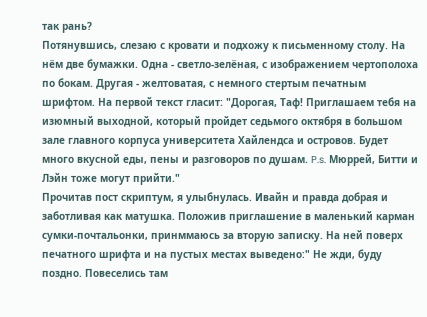так рань?
Потянувшись, слезаю с кровати и подхожу к письменному столу. На нём две бумажки. Одна - светло-зелёная, с изображением чертополоха по бокам. Другая - желтоватая, с немного стертым печатным шрифтом. На первой текст гласит: "Дорогая, Таф! Приглашаем тебя на изюмный выходной, который пройдет седьмого октября в большом зале главного корпуса университета Хайлендса и островов. Будет много вкусной еды, пены и разговоров по душам. P.s. Мюррей, Битти и Лэйн тоже могут прийти."
Прочитав пост скриптум, я улыбнулась. Ивайн и правда добрая и заботливая как матушка. Положив приглашение в маленький карман сумки-почтальонки, принммаюсь за вторую записку. На ней поверх печатного шрифта и на пустых местах выведено:" Не жди, буду поздно. Повеселись там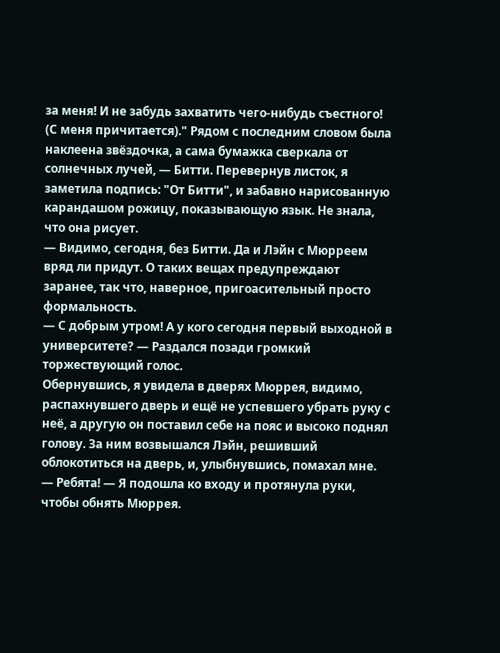за меня! И не забудь захватить чего-нибудь съестного! (С меня причитается)." Рядом с последним словом была наклеена звёздочка, а сама бумажка сверкала от солнечных лучей, — Битти. Перевернув листок, я заметила подпись: "От Битти", и забавно нарисованную карандашом рожицу, показывающую язык. Не знала, что она рисует.
— Видимо, сегодня, без Битти. Да и Лэйн с Мюрреем вряд ли придут. О таких вещах предупреждают заранее, так что, наверное, пригоасительный просто формальность.
— С добрым утром! А у кого сегодня первый выходной в университете? — Раздался позади громкий торжествующий голос.
Обернувшись, я увидела в дверях Мюррея, видимо, распахнувшего дверь и ещё не успевшего убрать руку с неё, а другую он поставил себе на пояс и высоко поднял голову. За ним возвышался Лэйн, решивший облокотиться на дверь, и, улыбнувшись, помахал мне.
— Ребята! — Я подошла ко входу и протянула руки, чтобы обнять Мюррея.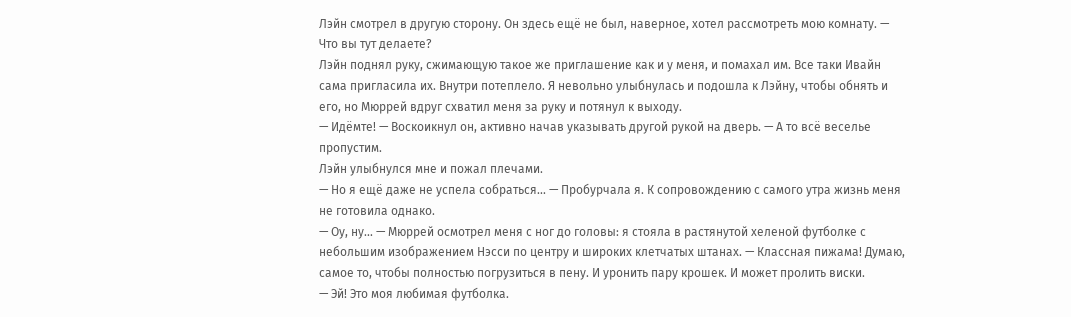Лэйн смотрел в другую сторону. Он здесь ещё не был, наверное, хотел рассмотреть мою комнату. — Что вы тут делаете?
Лэйн поднял руку, сжимающую такое же приглашение как и у меня, и помахал им. Все таки Ивайн сама пригласила их. Внутри потеплело. Я невольно улыбнулась и подошла к Лэйну, чтобы обнять и его, но Мюррей вдруг схватил меня за руку и потянул к выходу.
— Идёмте! — Воскоикнул он, активно начав указывать другой рукой на дверь. — А то всё веселье пропустим.
Лэйн улыбнулся мне и пожал плечами.
— Но я ещё даже не успела собраться... — Пробурчала я. К сопровождению с самого утра жизнь меня не готовила однако.
— Оу, ну... — Мюррей осмотрел меня с ног до головы: я стояла в растянутой хеленой футболке с небольшим изображением Нэсси по центру и широких клетчатых штанах. — Классная пижама! Думаю, самое то, чтобы полностью погрузиться в пену. И уронить пару крошек. И может пролить виски.
— Эй! Это моя любимая футболка.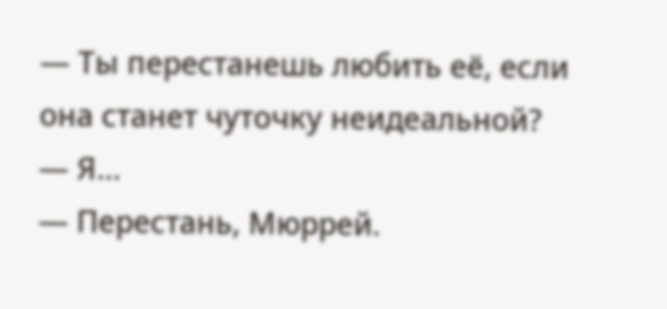— Ты перестанешь любить её, если она станет чуточку неидеальной?
— Я...
— Перестань, Мюррей.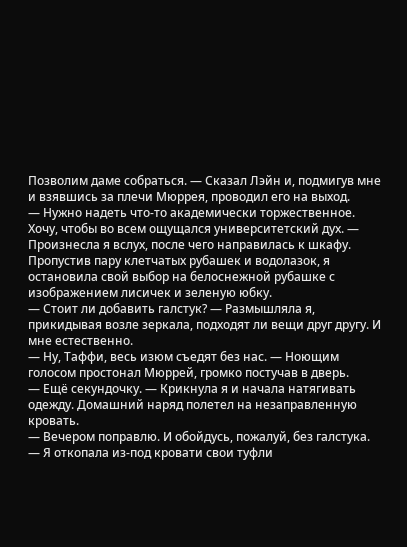Позволим даме собраться. — Сказал Лэйн и, подмигув мне и взявшись за плечи Мюррея, проводил его на выход.
— Нужно надеть что-то академически торжественное. Хочу, чтобы во всем ощущался университетский дух. — Произнесла я вслух, после чего направилась к шкафу. Пропустив пару клетчатых рубашек и водолазок, я остановила свой выбор на белоснежной рубашке с изображением лисичек и зеленую юбку.
— Стоит ли добавить галстук? — Размышляла я, прикидывая возле зеркала, подходят ли вещи друг другу. И мне естественно.
— Ну, Таффи, весь изюм съедят без нас. — Ноющим голосом простонал Мюррей, громко постучав в дверь.
— Ещё секундочку. — Крикнула я и начала натягивать одежду. Домашний наряд полетел на незаправленную кровать.
— Вечером поправлю. И обойдусь, пожалуй, без галстука. — Я откопала из-под кровати свои туфли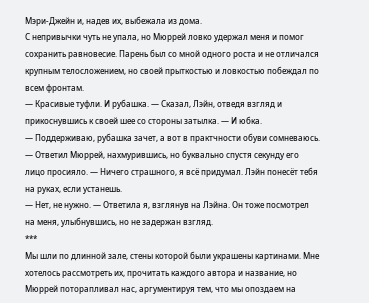Мэри-Джейн и, надев их, выбежала из дома.
С непривычки чуть не упала, но Мюррей ловко удержал меня и помог сохранить равновесие. Парень был со мной одного роста и не отличался крупным телосложением, но своей прыткостью и ловкостью побеждал по всем фронтам.
— Красивые туфли. И рубашка. — Сказал, Лэйн, отведя взгляд и прикоснувшись к своей шее со стороны затылка. — И юбка.
— Поддерживаю, рубашка зачет, а вот в практчности обуви сомневаюсь. — Ответил Мюррей, нахмурившись, но буквально спустя секунду его лицо просияло. — Ничего страшного, я всё придумал. Лэйн понесёт тебя на руках, если устанешь.
— Нет, не нужно. — Ответила я, взглянув на Лэйна. Он тоже посмотрел на меня, улыбнувшись, но не задержан взгляд.
***
Мы шли по длинной зале, стены которой были украшены картинами. Мне хотелось рассмотреть их, прочитать каждого автора и название, но Мюррей поторапливал нас, аргументируя тем, что мы опоздаем на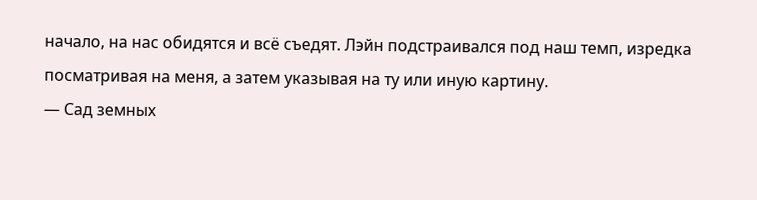начало, на нас обидятся и всё съедят. Лэйн подстраивался под наш темп, изредка посматривая на меня, а затем указывая на ту или иную картину.
— Сад земных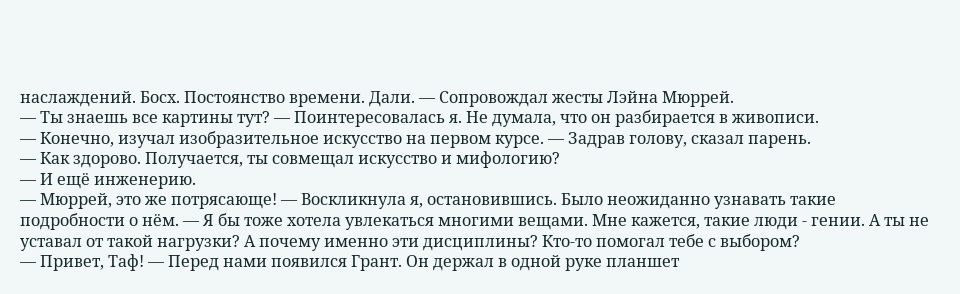наслаждений. Босх. Постоянство времени. Дали. — Сопровождал жесты Лэйна Мюррей.
— Ты знаешь все картины тут? — Поинтересовалась я. Не думала, что он разбирается в живописи.
— Конечно, изучал изобразительное искусство на первом курсе. — Задрав голову, сказал парень.
— Как здорово. Получается, ты совмещал искусство и мифологию?
— И ещё инженерию.
— Мюррей, это же потрясающе! — Воскликнула я, остановившись. Было неожиданно узнавать такие подробности о нём. — Я бы тоже хотела увлекаться многими вещами. Мне кажется, такие люди - гении. А ты не уставал от такой нагрузки? А почему именно эти дисциплины? Кто-то помогал тебе с выбором?
— Привет, Таф! — Перед нами появился Грант. Он держал в одной руке планшет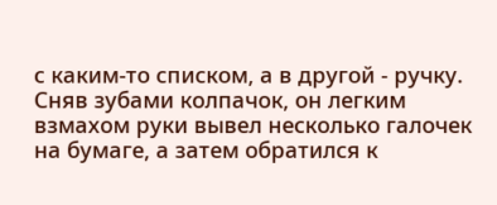с каким-то списком, а в другой - ручку. Сняв зубами колпачок, он легким взмахом руки вывел несколько галочек на бумаге, а затем обратился к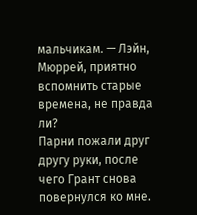мальчикам. — Лэйн, Мюррей, приятно вспомнить старые времена, не правда ли?
Парни пожали друг другу руки, после чего Грант снова повернулся ко мне.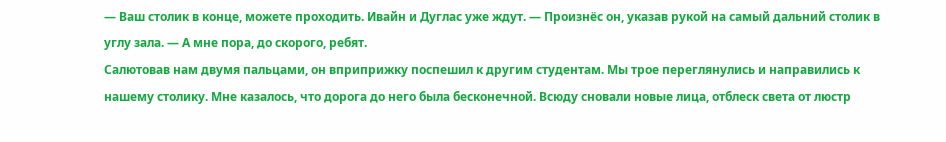— Ваш столик в конце, можете проходить. Ивайн и Дуглас уже ждут. — Произнёс он, указав рукой на самый дальний столик в углу зала. — А мне пора, до скорого, ребят.
Салютовав нам двумя пальцами, он вприприжку поспешил к другим студентам. Мы трое переглянулись и направились к нашему столику. Мне казалось, что дорога до него была бесконечной. Всюду сновали новые лица, отблеск света от люстр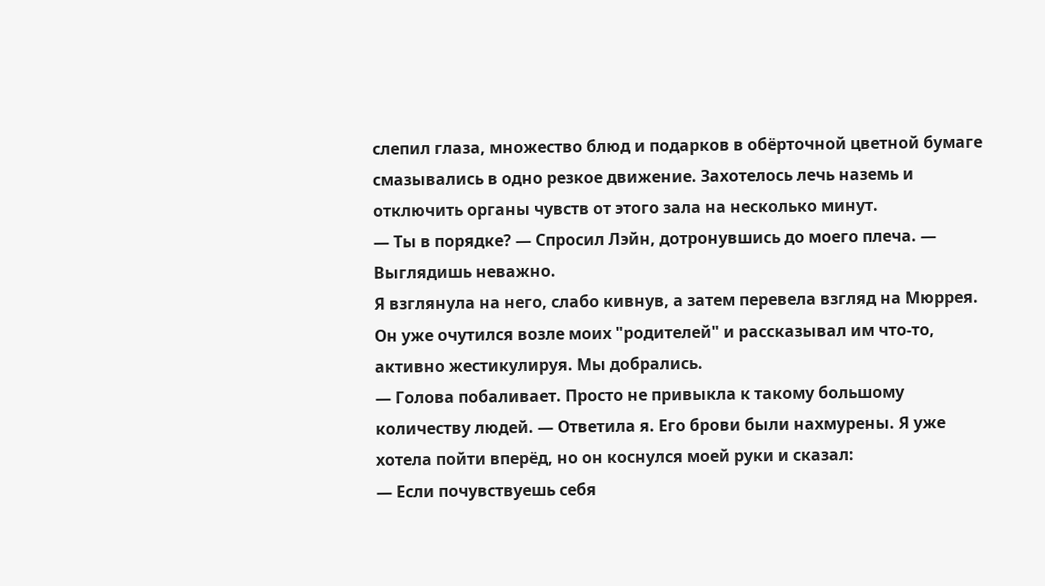слепил глаза, множество блюд и подарков в обёрточной цветной бумаге смазывались в одно резкое движение. Захотелось лечь наземь и отключить органы чувств от этого зала на несколько минут.
— Ты в порядке? — Спросил Лэйн, дотронувшись до моего плеча. — Выглядишь неважно.
Я взглянула на него, слабо кивнув, а затем перевела взгляд на Мюррея. Он уже очутился возле моих "родителей" и рассказывал им что-то, активно жестикулируя. Мы добрались.
— Голова побаливает. Просто не привыкла к такому большому количеству людей. — Ответила я. Его брови были нахмурены. Я уже хотела пойти вперёд, но он коснулся моей руки и сказал:
— Если почувствуешь себя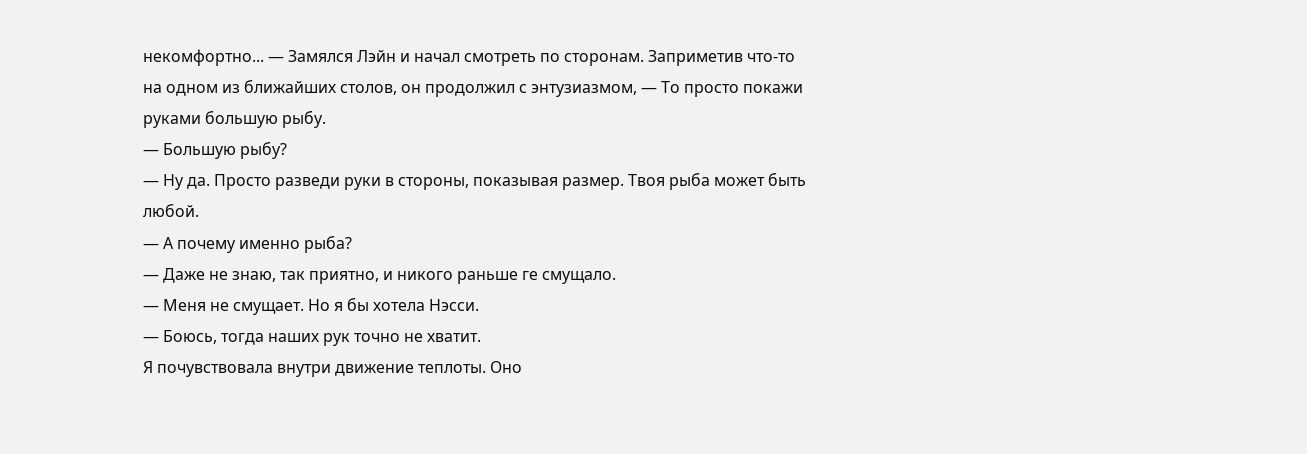некомфортно... — Замялся Лэйн и начал смотреть по сторонам. Заприметив что-то на одном из ближайших столов, он продолжил с энтузиазмом, — То просто покажи руками большую рыбу.
— Большую рыбу?
— Ну да. Просто разведи руки в стороны, показывая размер. Твоя рыба может быть любой.
— А почему именно рыба?
— Даже не знаю, так приятно, и никого раньше ге смущало.
— Меня не смущает. Но я бы хотела Нэсси.
— Боюсь, тогда наших рук точно не хватит.
Я почувствовала внутри движение теплоты. Оно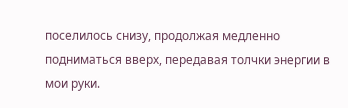поселилось снизу, продолжая медленно подниматься вверх, передавая толчки энергии в мои руки.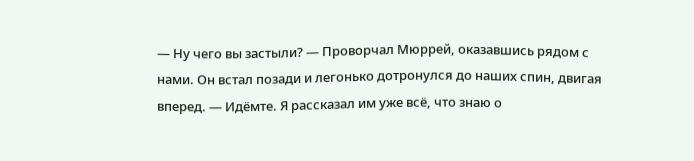— Ну чего вы застыли? — Проворчал Мюррей, оказавшись рядом с нами. Он встал позади и легонько дотронулся до наших спин, двигая вперед. — Идёмте. Я рассказал им уже всё, что знаю о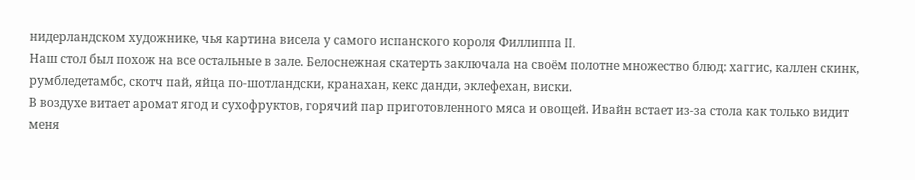нидерландском художнике, чья картина висела у самого испанского короля Филлиппа II.
Наш стол был похож на все остальные в зале. Белоснежная скатерть заключала на своём полотне множество блюд: хаггис, каллен скинк, румбледетамбс, скотч пай, яйца по-шотландски, кранахан, кекс данди, эклефехан, виски.
В воздухе витает аромат ягод и сухофруктов, горячий пар приготовленного мяса и овощей. Ивайн встает из-за стола как только видит меня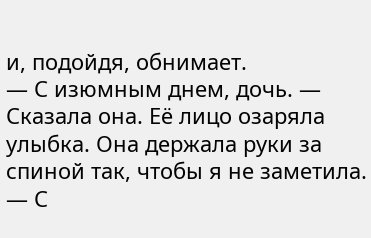и, подойдя, обнимает.
— С изюмным днем, дочь. — Сказала она. Её лицо озаряла улыбка. Она держала руки за спиной так, чтобы я не заметила.
— С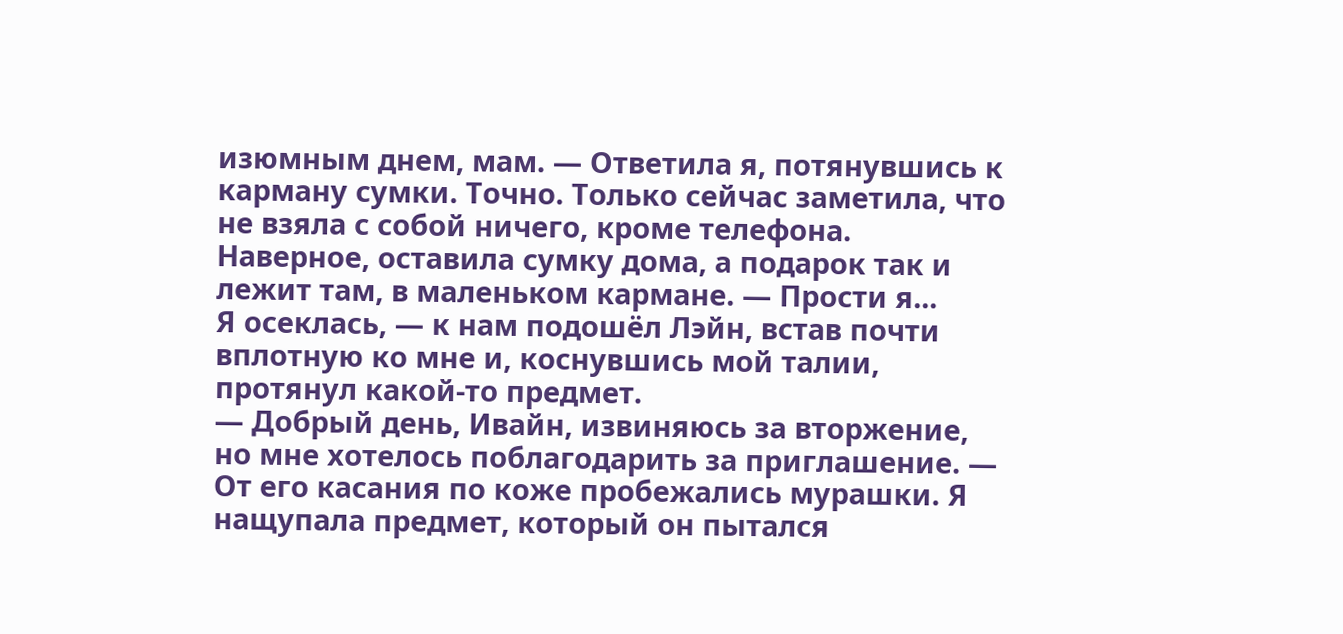изюмным днем, мам. — Ответила я, потянувшись к карману сумки. Точно. Только сейчас заметила, что не взяла с собой ничего, кроме телефона. Наверное, оставила сумку дома, а подарок так и лежит там, в маленьком кармане. — Прости я...
Я осеклась, — к нам подошёл Лэйн, встав почти вплотную ко мне и, коснувшись мой талии, протянул какой-то предмет.
— Добрый день, Ивайн, извиняюсь за вторжение, но мне хотелось поблагодарить за приглашение. — От его касания по коже пробежались мурашки. Я нащупала предмет, который он пытался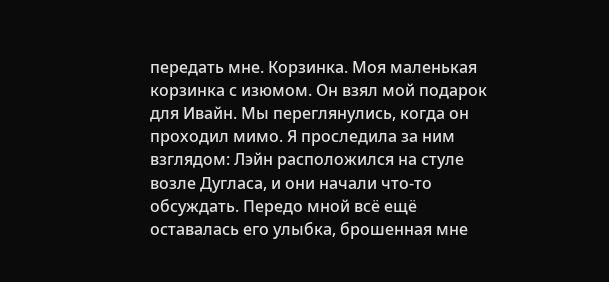передать мне. Корзинка. Моя маленькая корзинка с изюмом. Он взял мой подарок для Ивайн. Мы переглянулись, когда он проходил мимо. Я проследила за ним взглядом: Лэйн расположился на стуле возле Дугласа, и они начали что-то обсуждать. Передо мной всё ещё оставалась его улыбка, брошенная мне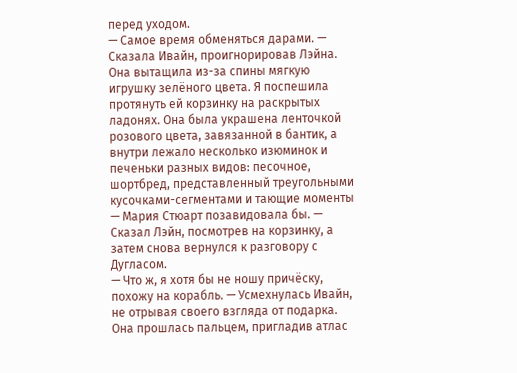перед уходом.
— Самое время обменяться дарами. — Сказала Ивайн, проигнорировав Лэйна. Она вытащила из-за спины мягкую игрушку зелёного цвета. Я поспешила протянуть ей корзинку на раскрытых ладонях. Она была украшена ленточкой розового цвета, завязанной в бантик, а внутри лежало несколько изюминок и печеньки разных видов: песочное, шортбред, представленный треугольными кусочками-сегментами и тающие моменты
— Мария Стюарт позавидовала бы. — Сказал Лэйн, посмотрев на корзинку, а затем снова вернулся к разговору с Дугласом.
— Что ж, я хотя бы не ношу причёску, похожу на корабль. — Усмехнулась Ивайн, не отрывая своего взгляда от подарка. Она прошлась пальцем, пригладив атлас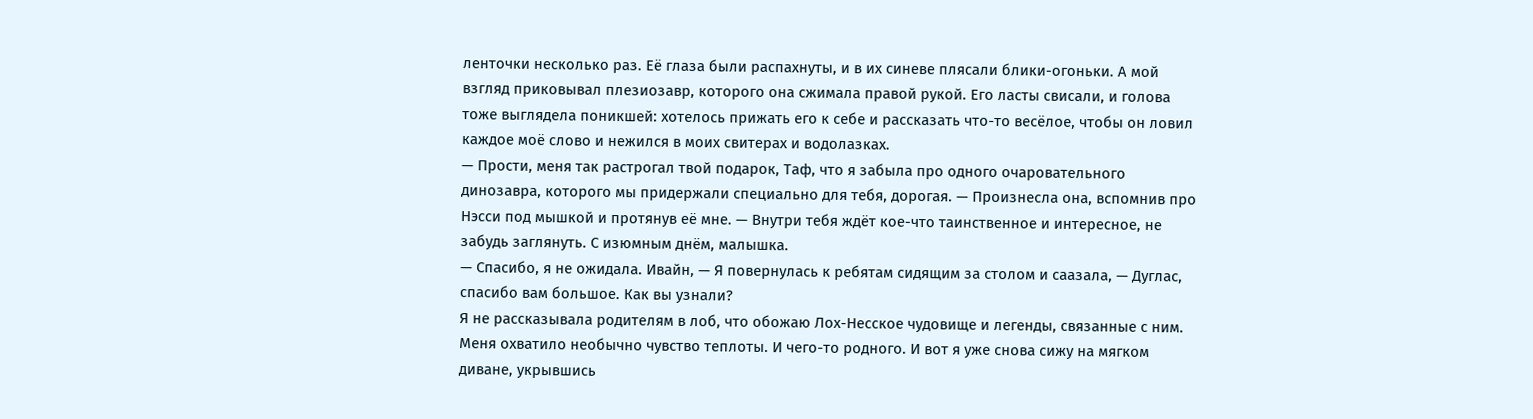ленточки несколько раз. Её глаза были распахнуты, и в их синеве плясали блики-огоньки. А мой взгляд приковывал плезиозавр, которого она сжимала правой рукой. Его ласты свисали, и голова тоже выглядела поникшей: хотелось прижать его к себе и рассказать что-то весёлое, чтобы он ловил каждое моё слово и нежился в моих свитерах и водолазках.
— Прости, меня так растрогал твой подарок, Таф, что я забыла про одного очаровательного динозавра, которого мы придержали специально для тебя, дорогая. — Произнесла она, вспомнив про Нэсси под мышкой и протянув её мне. — Внутри тебя ждёт кое-что таинственное и интересное, не забудь заглянуть. С изюмным днём, малышка.
— Спасибо, я не ожидала. Ивайн, — Я повернулась к ребятам сидящим за столом и саазала, — Дуглас, спасибо вам большое. Как вы узнали?
Я не рассказывала родителям в лоб, что обожаю Лох-Несское чудовище и легенды, связанные с ним. Меня охватило необычно чувство теплоты. И чего-то родного. И вот я уже снова сижу на мягком диване, укрывшись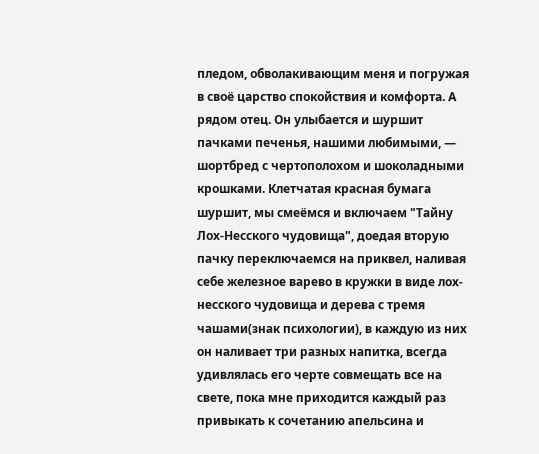пледом, обволакивающим меня и погружая в своё царство спокойствия и комфорта. А рядом отец. Он улыбается и шуршит пачками печенья, нашими любимыми, — шортбред с чертополохом и шоколадными крошками. Клетчатая красная бумага шуршит, мы смеёмся и включаем "Тайну Лох-Несского чудовища", доедая вторую пачку переключаемся на приквел, наливая себе железное варево в кружки в виде лох-несского чудовища и дерева с тремя чашами(знак психологии), в каждую из них он наливает три разных напитка, всегда удивлялась его черте совмещать все на свете, пока мне приходится каждый раз привыкать к сочетанию апельсина и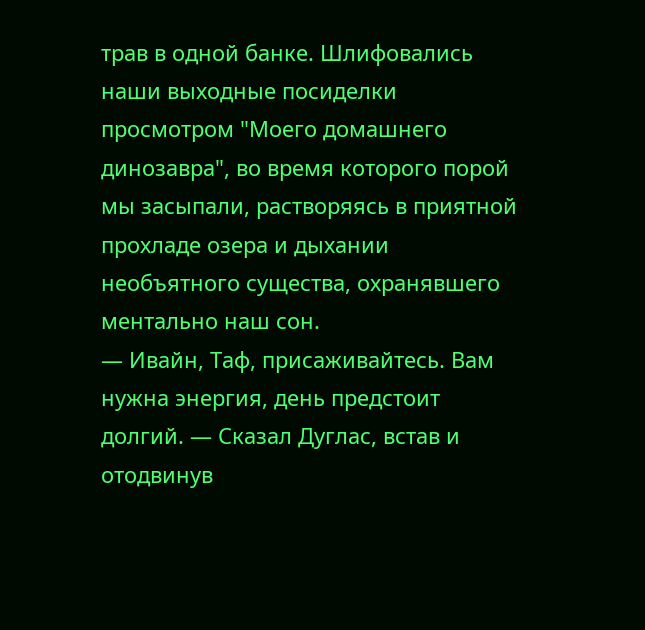трав в одной банке. Шлифовались наши выходные посиделки просмотром "Моего домашнего динозавра", во время которого порой мы засыпали, растворяясь в приятной прохладе озера и дыхании необъятного существа, охранявшего ментально наш сон.
— Ивайн, Таф, присаживайтесь. Вам нужна энергия, день предстоит долгий. — Сказал Дуглас, встав и отодвинув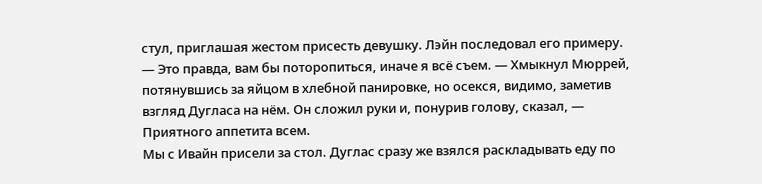стул, приглашая жестом присесть девушку. Лэйн последовал его примеру.
— Это правда, вам бы поторопиться, иначе я всё съем. — Хмыкнул Мюррей, потянувшись за яйцом в хлебной панировке, но осекся, видимо, заметив взгляд Дугласа на нём. Он сложил руки и, понурив голову, сказал, — Приятного аппетита всем.
Мы с Ивайн присели за стол. Дуглас сразу же взялся раскладывать еду по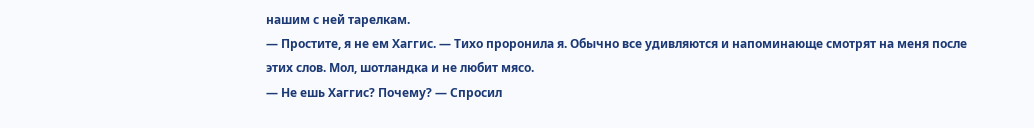нашим с ней тарелкам.
— Простите, я не ем Хаггис. — Тихо проронила я. Обычно все удивляются и напоминающе смотрят на меня после этих слов. Мол, шотландка и не любит мясо.
— Не ешь Хаггис? Почему? — Спросил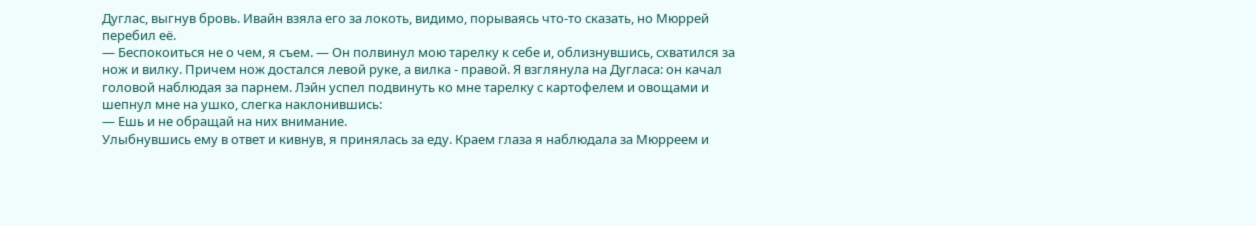Дуглас, выгнув бровь. Ивайн взяла его за локоть, видимо, порываясь что-то сказать, но Мюррей перебил её.
— Беспокоиться не о чем, я съем. — Он полвинул мою тарелку к себе и, облизнувшись, схватился за нож и вилку. Причем нож достался левой руке, а вилка - правой. Я взглянула на Дугласа: он качал головой наблюдая за парнем. Лэйн успел подвинуть ко мне тарелку с картофелем и овощами и шепнул мне на ушко, слегка наклонившись:
— Ешь и не обращай на них внимание.
Улыбнувшись ему в ответ и кивнув, я принялась за еду. Краем глаза я наблюдала за Мюрреем и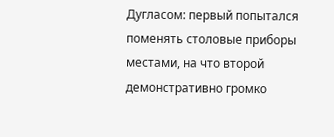Дугласом: первый попытался поменять столовые приборы местами, на что второй демонстративно громко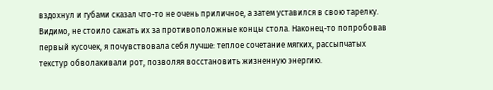вздохнул и губами сказал что-то не очень приличное, а затем уставился в свою тарелку. Видимо, не стоило сажать их за противоположные концы стола. Наконец-то попробовав первый кусочек, я почувствовала себя лучше: теплое сочетание мягких, рассыпчатых текстур обволакивали рот, позволяя восстановить жизненную энергию.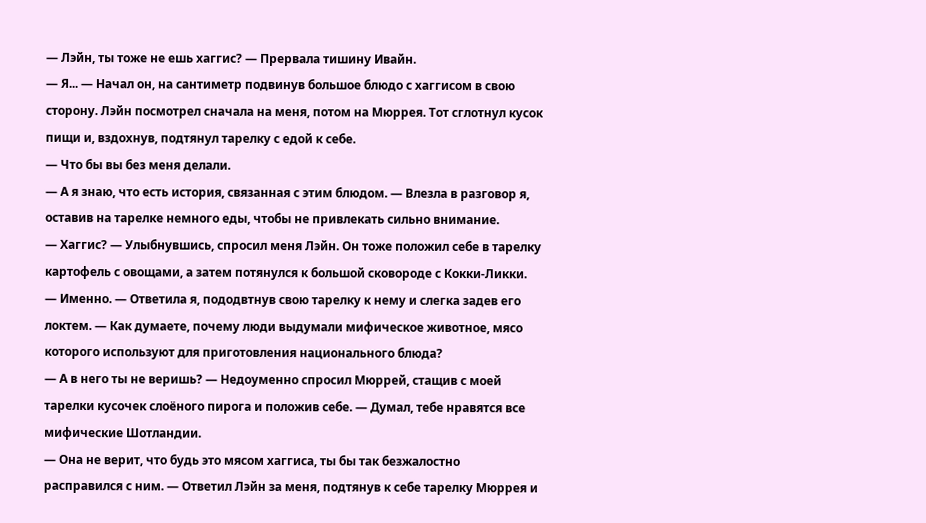— Лэйн, ты тоже не ешь хаггис? — Прервала тишину Ивайн.
— Я... — Начал он, на сантиметр подвинув большое блюдо с хаггисом в свою сторону. Лэйн посмотрел сначала на меня, потом на Мюррея. Тот сглотнул кусок пищи и, вздохнув, подтянул тарелку с едой к себе.
— Что бы вы без меня делали.
— А я знаю, что есть история, связанная с этим блюдом. — Влезла в разговор я, оставив на тарелке немного еды, чтобы не привлекать сильно внимание.
— Хаггис? — Улыбнувшись, спросил меня Лэйн. Он тоже положил себе в тарелку картофель с овощами, а затем потянулся к большой сковороде с Кокки-Ликки.
— Именно. — Ответила я, пододвтнув свою тарелку к нему и слегка задев его локтем. — Как думаете, почему люди выдумали мифическое животное, мясо которого используют для приготовления национального блюда?
— А в него ты не веришь? — Недоуменно спросил Мюррей, стащив с моей тарелки кусочек слоёного пирога и положив себе. — Думал, тебе нравятся все мифические Шотландии.
— Она не верит, что будь это мясом хаггиса, ты бы так безжалостно расправился с ним. — Ответил Лэйн за меня, подтянув к себе тарелку Мюррея и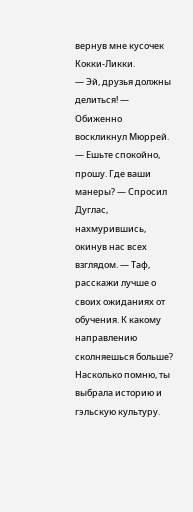вернув мне кусочек Кокки-Ликки.
— Эй, друзья должны делиться! — Обиженно воскликнул Мюррей.
— Ешьте спокойно, прошу. Где ваши манеры? — Спросил Дуглас, нахмурившись, окинув нас всех взглядом. — Таф, расскажи лучше о своих ожиданиях от обучения. К какому направлению сколняешься больше? Насколько помню, ты выбрала историю и гэльскую культуру.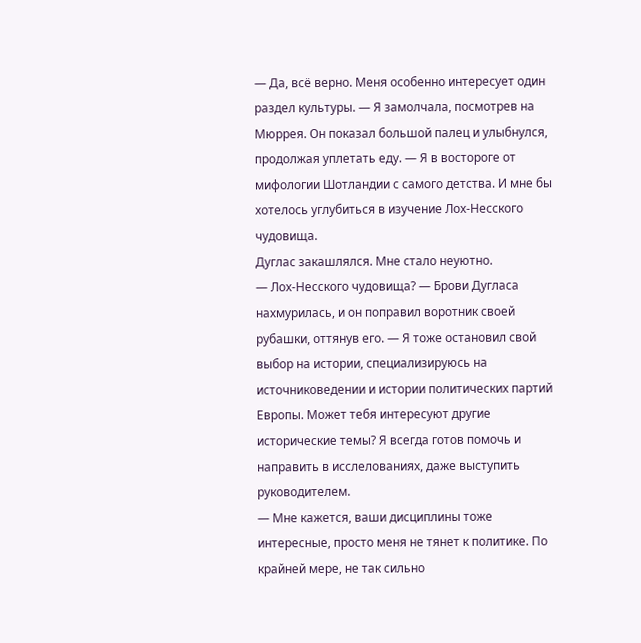— Да, всё верно. Меня особенно интересует один раздел культуры. — Я замолчала, посмотрев на Мюррея. Он показал большой палец и улыбнулся, продолжая уплетать еду. — Я в востороге от мифологии Шотландии с самого детства. И мне бы хотелось углубиться в изучение Лох-Несского чудовища.
Дуглас закашлялся. Мне стало неуютно.
— Лох-Несского чудовища? — Брови Дугласа нахмурилась, и он поправил воротник своей рубашки, оттянув его. — Я тоже остановил свой выбор на истории, специализируюсь на источниковедении и истории политических партий Европы. Может тебя интересуют другие исторические темы? Я всегда готов помочь и направить в исслелованиях, даже выступить руководителем.
— Мне кажется, ваши дисциплины тоже интересные, просто меня не тянет к политике. По крайней мере, не так сильно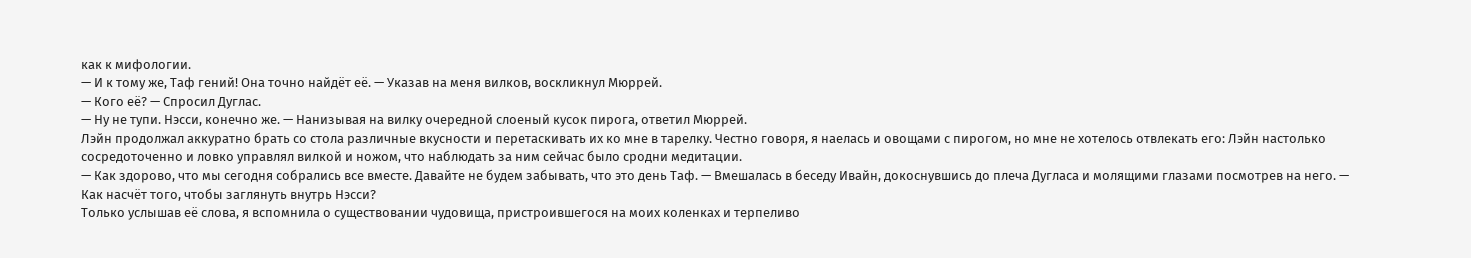как к мифологии.
— И к тому же, Таф гений! Она точно найдёт её. — Указав на меня вилков, воскликнул Мюррей.
— Кого её? — Спросил Дуглас.
— Ну не тупи. Нэсси, конечно же. — Нанизывая на вилку очередной слоеный кусок пирога, ответил Мюррей.
Лэйн продолжал аккуратно брать со стола различные вкусности и перетаскивать их ко мне в тарелку. Честно говоря, я наелась и овощами с пирогом, но мне не хотелось отвлекать его: Лэйн настолько сосредоточенно и ловко управлял вилкой и ножом, что наблюдать за ним сейчас было сродни медитации.
— Как здорово, что мы сегодня собрались все вместе. Давайте не будем забывать, что это день Таф. — Вмешалась в беседу Ивайн, докоснувшись до плеча Дугласа и молящими глазами посмотрев на него. — Как насчёт того, чтобы заглянуть внутрь Нэсси?
Только услышав её слова, я вспомнила о существовании чудовища, пристроившегося на моих коленках и терпеливо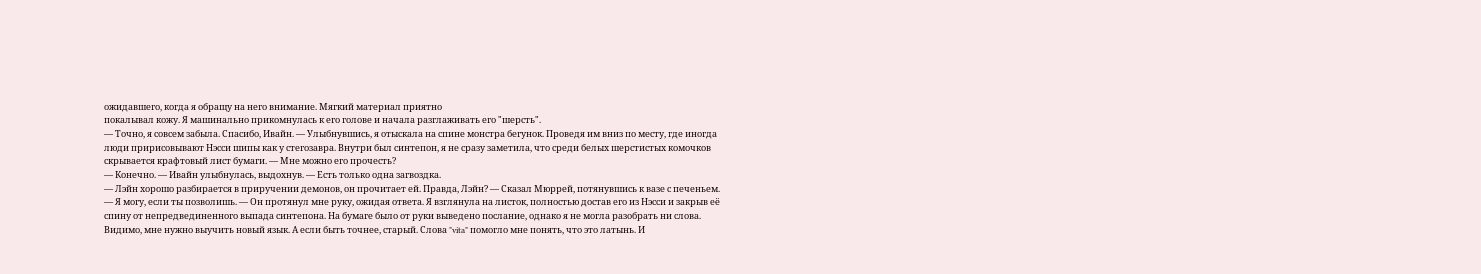ожидавшего, когда я обращу на него внимание. Мягкий материал приятно
покалывал кожу. Я машинально прикомнулась к его голове и начала разглаживать его "шерсть".
— Точно, я совсем забыла. Спасибо, Ивайн. — Улыбнувшись, я отыскала на спине монстра бегунок. Проведя им вниз по месту, где иногда люди пририсовывают Нэсси шипы как у стегозавра. Внутри был синтепон, я не сразу заметила, что среди белых шерстистых комочков скрывается крафтовый лист бумаги. — Мне можно его прочесть?
— Конечно. — Ивайн улыбнулась, выдохнув. — Есть только одна загвоздка.
— Лэйн хорошо разбирается в приручении демонов, он прочитает ей. Правда, Лэйн? — Сказал Мюррей, потянувшись к вазе с печеньем.
— Я могу, если ты позволишь. — Он протянул мне руку, ожидая ответа. Я взглянула на листок, полностью достав его из Нэсси и закрыв её спину от непредвединенного выпада синтепона. На бумаге было от руки выведено послание, однако я не могла разобрать ни слова. Видимо, мне нужно выучить новый язык. А если быть точнее, старый. Слова "vita" помогло мне понять, что это латынь. И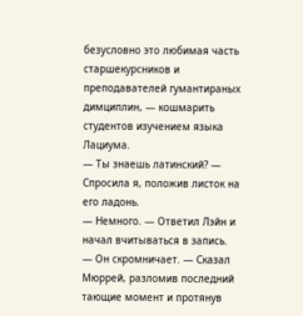безусловно это любимая часть старшекурсников и преподавателей гумантираных димциплин, — кошмарить студентов изучением языка Лациума.
— Ты знаешь латинский? — Спросила я, положив листок на его ладонь.
— Немного. — Ответил Лэйн и начал вчитываться в запись.
— Он скромничает. — Сказал Мюррей, разломив последний тающие момент и протянув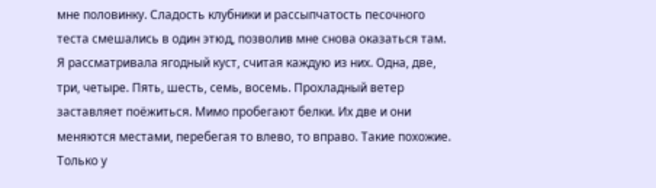мне половинку. Сладость клубники и рассыпчатость песочного теста смешались в один этюд, позволив мне снова оказаться там. Я рассматривала ягодный куст, считая каждую из них. Одна, две, три, четыре. Пять, шесть, семь, восемь. Прохладный ветер заставляет поёжиться. Мимо пробегают белки. Их две и они меняются местами, перебегая то влево, то вправо. Такие похожие. Только у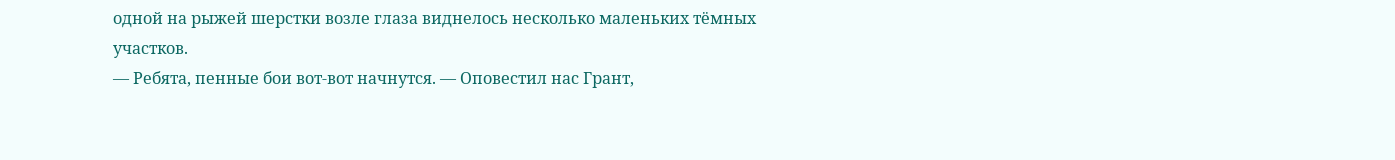одной на рыжей шерстки возле глаза виднелось несколько маленьких тёмных участков.
— Ребята, пенные бои вот-вот начнутся. — Оповестил нас Грант,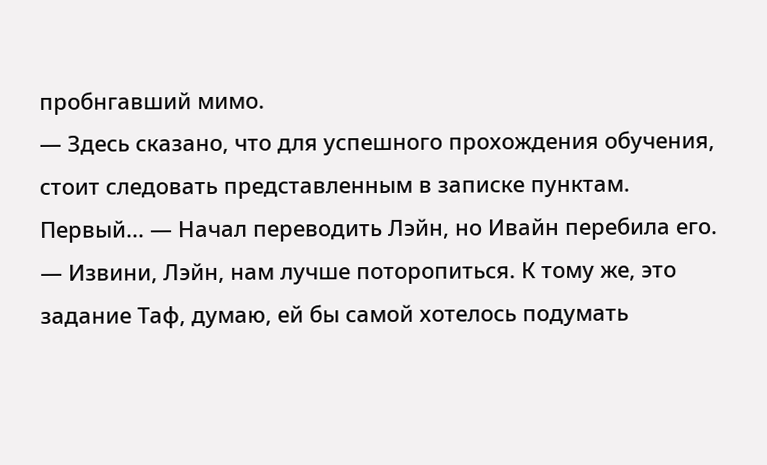пробнгавший мимо.
— Здесь сказано, что для успешного прохождения обучения, стоит следовать представленным в записке пунктам. Первый... — Начал переводить Лэйн, но Ивайн перебила его.
— Извини, Лэйн, нам лучше поторопиться. К тому же, это задание Таф, думаю, ей бы самой хотелось подумать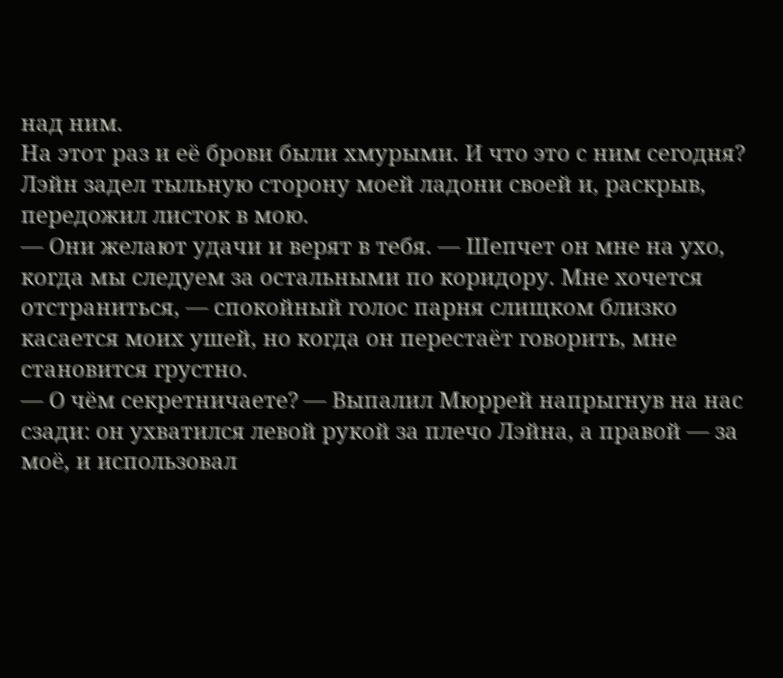над ним.
На этот раз и её брови были хмурыми. И что это с ним сегодня? Лэйн задел тыльную сторону моей ладони своей и, раскрыв, передожил листок в мою.
— Они желают удачи и верят в тебя. — Шепчет он мне на ухо, когда мы следуем за остальными по коридору. Мне хочется отстраниться, — спокойный голос парня слищком близко касается моих ушей, но когда он перестаёт говорить, мне становится грустно.
— О чём секретничаете? — Выпалил Мюррей напрыгнув на нас сзади: он ухватился левой рукой за плечо Лэйна, а правой — за моё, и использовал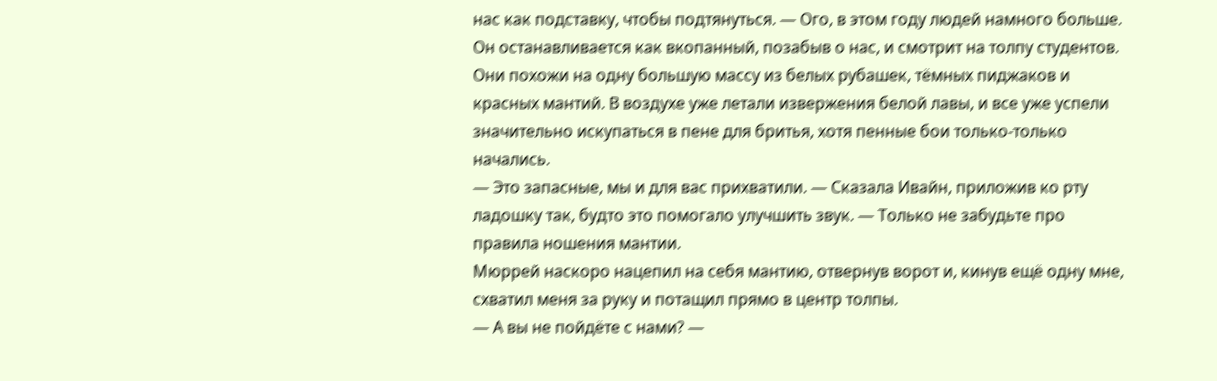нас как подставку, чтобы подтянуться. — Ого, в этом году людей намного больше.
Он останавливается как вкопанный, позабыв о нас, и смотрит на толпу студентов. Они похожи на одну большую массу из белых рубашек, тёмных пиджаков и красных мантий. В воздухе уже летали извержения белой лавы, и все уже успели значительно искупаться в пене для бритья, хотя пенные бои только-только начались.
— Это запасные, мы и для вас прихватили. — Сказала Ивайн, приложив ко рту ладошку так, будто это помогало улучшить звук. — Только не забудьте про правила ношения мантии.
Мюррей наскоро нацепил на себя мантию, отвернув ворот и, кинув ещё одну мне, схватил меня за руку и потащил прямо в центр толпы.
— А вы не пойдёте с нами? —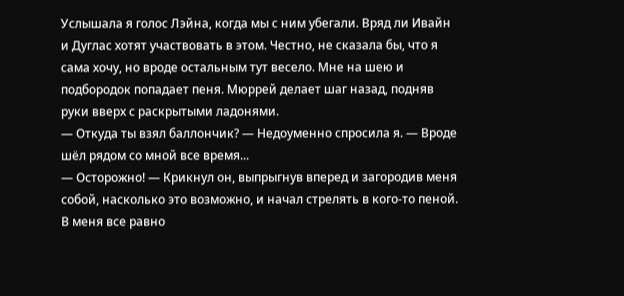Услышала я голос Лэйна, когда мы с ним убегали. Вряд ли Ивайн и Дуглас хотят участвовать в этом. Честно, не сказала бы, что я сама хочу, но вроде остальным тут весело. Мне на шею и подбородок попадает пеня. Мюррей делает шаг назад, подняв руки вверх с раскрытыми ладонями.
— Откуда ты взял баллончик? — Недоуменно спросила я. — Вроде шёл рядом со мной все время...
— Осторожно! — Крикнул он, выпрыгнув вперед и загородив меня собой, насколько это возможно, и начал стрелять в кого-то пеной. В меня все равно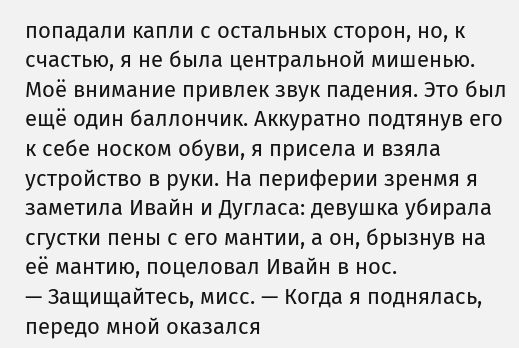попадали капли с остальных сторон, но, к счастью, я не была центральной мишенью. Моё внимание привлек звук падения. Это был ещё один баллончик. Аккуратно подтянув его к себе носком обуви, я присела и взяла устройство в руки. На периферии зренмя я заметила Ивайн и Дугласа: девушка убирала сгустки пены с его мантии, а он, брызнув на её мантию, поцеловал Ивайн в нос.
— Защищайтесь, мисс. — Когда я поднялась, передо мной оказался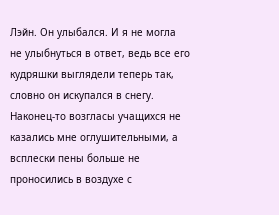Лэйн. Он улыбался. И я не могла не улыбнуться в ответ, ведь все его кудряшки выглядели теперь так, словно он искупался в снегу. Наконец-то возгласы учащихся не казались мне оглушительными, а всплески пены больше не проносились в воздухе с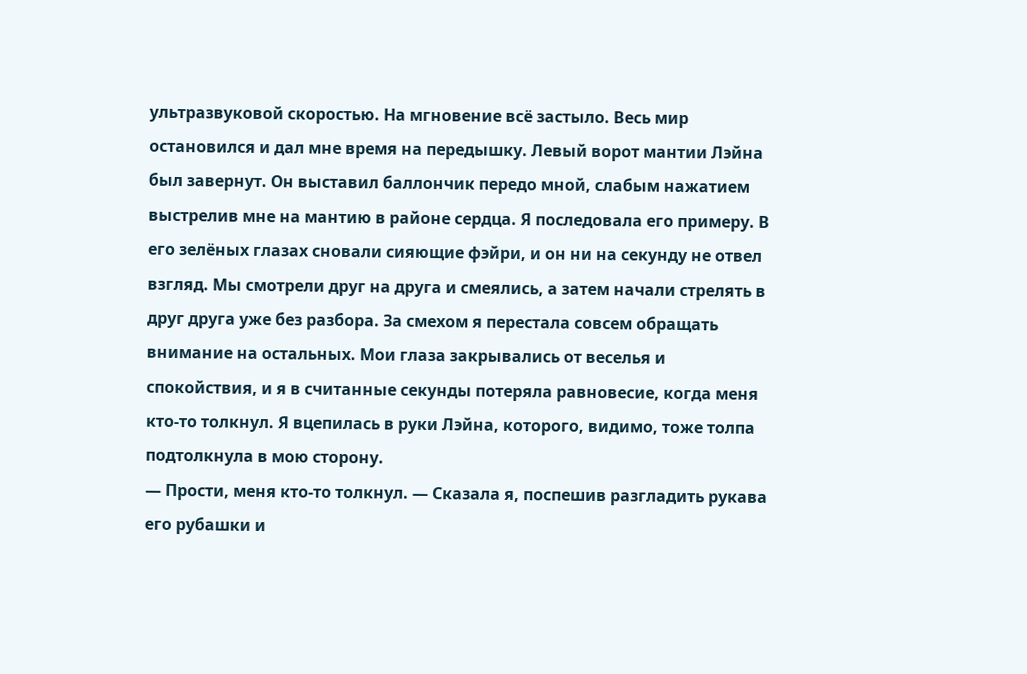ультразвуковой скоростью. На мгновение всё застыло. Весь мир остановился и дал мне время на передышку. Левый ворот мантии Лэйна был завернут. Он выставил баллончик передо мной, слабым нажатием выстрелив мне на мантию в районе сердца. Я последовала его примеру. В его зелёных глазах сновали сияющие фэйри, и он ни на секунду не отвел взгляд. Мы смотрели друг на друга и смеялись, а затем начали стрелять в друг друга уже без разбора. За смехом я перестала совсем обращать внимание на остальных. Мои глаза закрывались от веселья и спокойствия, и я в считанные секунды потеряла равновесие, когда меня кто-то толкнул. Я вцепилась в руки Лэйна, которого, видимо, тоже толпа подтолкнула в мою сторону.
— Прости, меня кто-то толкнул. — Сказала я, поспешив разгладить рукава его рубашки и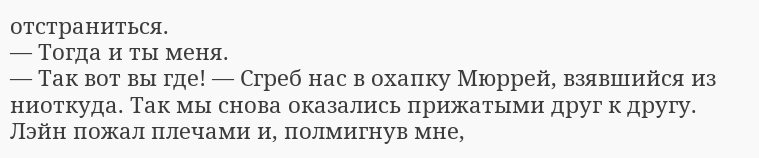отстраниться.
— Тогда и ты меня.
— Так вот вы где! — Сгреб нас в охапку Мюррей, взявшийся из ниоткуда. Так мы снова оказались прижатыми друг к другу. Лэйн пожал плечами и, полмигнув мне,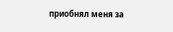приобнял меня за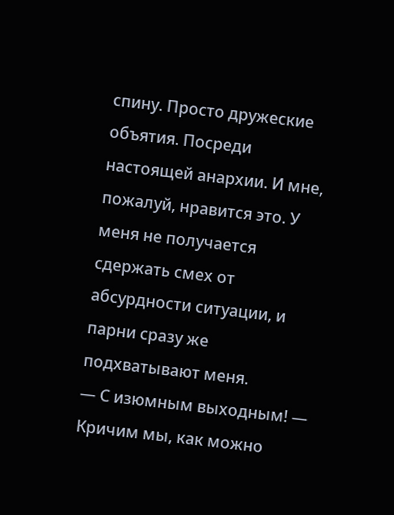спину. Просто дружеские объятия. Посреди настоящей анархии. И мне, пожалуй, нравится это. У меня не получается сдержать смех от абсурдности ситуации, и парни сразу же подхватывают меня.
— С изюмным выходным! — Кричим мы, как можно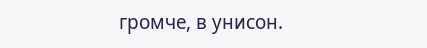громче, в унисон.